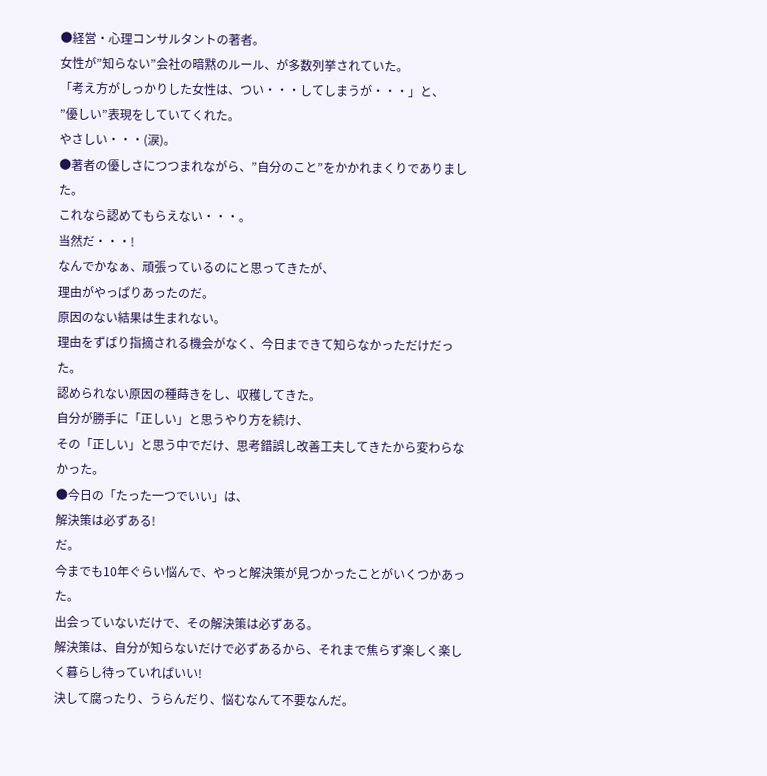●経営・心理コンサルタントの著者。
女性が”知らない”会社の暗黙のルール、が多数列挙されていた。
「考え方がしっかりした女性は、つい・・・してしまうが・・・」と、
”優しい”表現をしていてくれた。
やさしい・・・(涙)。
●著者の優しさにつつまれながら、”自分のこと”をかかれまくりでありました。
これなら認めてもらえない・・・。
当然だ・・・!
なんでかなぁ、頑張っているのにと思ってきたが、
理由がやっぱりあったのだ。
原因のない結果は生まれない。
理由をずばり指摘される機会がなく、今日まできて知らなかっただけだった。
認められない原因の種蒔きをし、収穫してきた。
自分が勝手に「正しい」と思うやり方を続け、
その「正しい」と思う中でだけ、思考錯誤し改善工夫してきたから変わらなかった。
●今日の「たった一つでいい」は、
解決策は必ずある!
だ。
今までも10年ぐらい悩んで、やっと解決策が見つかったことがいくつかあった。
出会っていないだけで、その解決策は必ずある。
解決策は、自分が知らないだけで必ずあるから、それまで焦らず楽しく楽しく暮らし待っていればいい!
決して腐ったり、うらんだり、悩むなんて不要なんだ。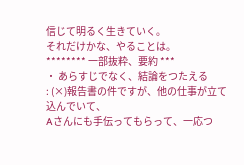信じて明るく生きていく。
それだけかな、やることは。
******** 一部抜粋、要約 ***
・ あらすじでなく、結論をつたえる
: (×)報告書の件ですが、他の仕事が立て込んでいて、
Aさんにも手伝ってもらって、一応つ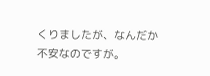くりましたが、なんだか不安なのですが。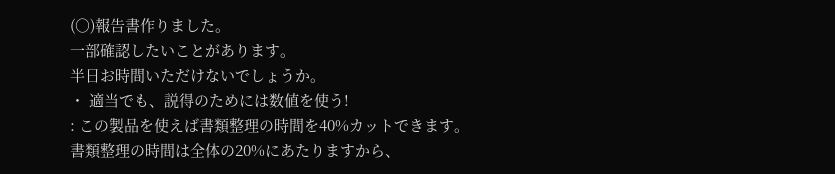(○)報告書作りました。
一部確認したいことがあります。
半日お時間いただけないでしょうか。
・ 適当でも、説得のためには数値を使う!
: この製品を使えば書類整理の時間を40%カットできます。
書類整理の時間は全体の20%にあたりますから、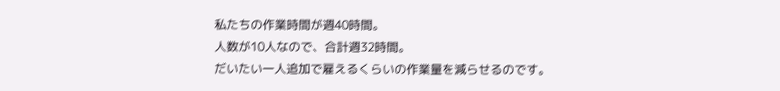私たちの作業時間が週40時間。
人数が10人なので、合計週32時間。
だいたい一人追加で雇えるくらいの作業量を減らせるのです。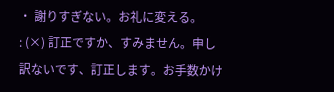・ 謝りすぎない。お礼に変える。
: (×) 訂正ですか、すみません。申し訳ないです、訂正します。お手数かけ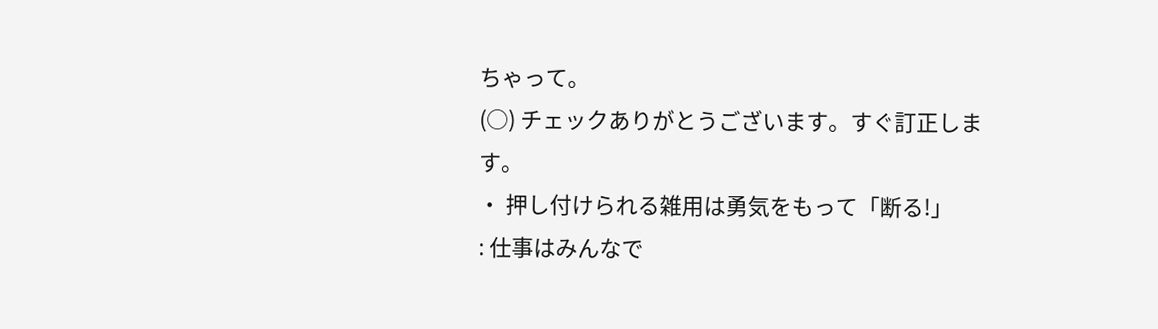ちゃって。
(○) チェックありがとうございます。すぐ訂正します。
・ 押し付けられる雑用は勇気をもって「断る!」
: 仕事はみんなで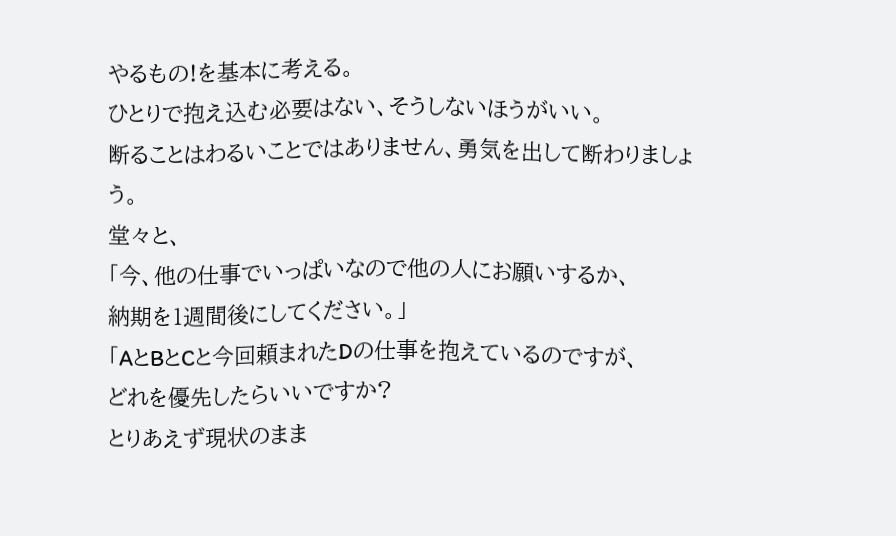やるもの!を基本に考える。
ひとりで抱え込む必要はない、そうしないほうがいい。
断ることはわるいことではありません、勇気を出して断わりましょう。
堂々と、
「今、他の仕事でいっぱいなので他の人にお願いするか、
納期を1週間後にしてください。」
「AとBとCと今回頼まれたDの仕事を抱えているのですが、
どれを優先したらいいですか?
とりあえず現状のまま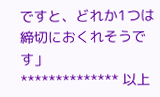ですと、どれか1つは締切におくれそうです」
************** 以上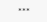***